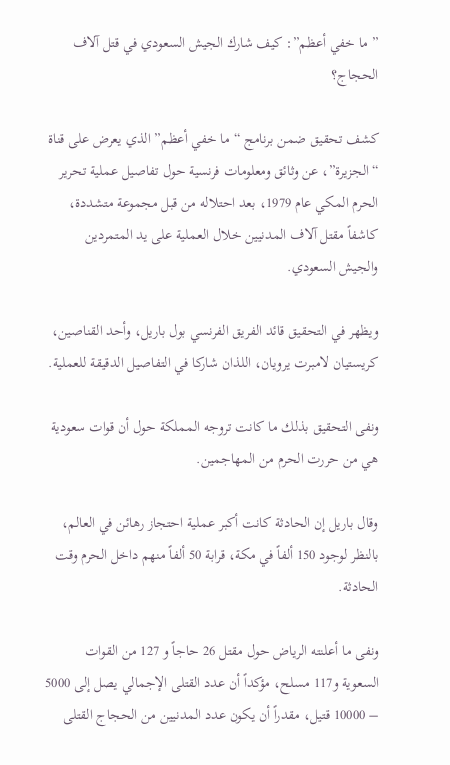” ما خفي أعظم”: كيف شارك الجيش السعودي في قتل آلاف الحجاج؟

كشف تحقيق ضمن برنامج “ما خفي أعظم” الذي يعرض على قناة “الجزيرة”، عن وثائق ومعلومات فرنسية حول تفاصيل عملية تحرير الحرم المكي عام 1979، بعد احتلاله من قبل مجموعة متشددة، كاشفاً مقتل آلاف المدنيين خلال العملية على يد المتمردين والجيش السعودي.

ويظهر في التحقيق قائد الفريق الفرنسي بول باريل، وأحد القناصين، كريستيان لامبرت يرويان، اللذان شاركا في التفاصيل الدقيقة للعملية.

ونفى التحقيق بذلك ما كانت تروجه المملكة حول أن قوات سعودية هي من حررت الحرم من المهاجمين.

وقال باريل إن الحادثة كانت أكبر عملية احتجاز رهائن في العالم، بالنظر لوجود 150 ألفاً في مكة، قرابة 50 ألفاً منهم داخل الحرم وقت الحادثة.

ونفى ما أعلنته الرياض حول مقتل 26 حاجاً و 127 من القوات السعوية و117 مسلح، مؤكداً أن عدد القتلى الإجمالي يصل إلى 5000 – 10000 قتيل، مقدراً أن يكون عدد المدنيين من الحجاج القتلى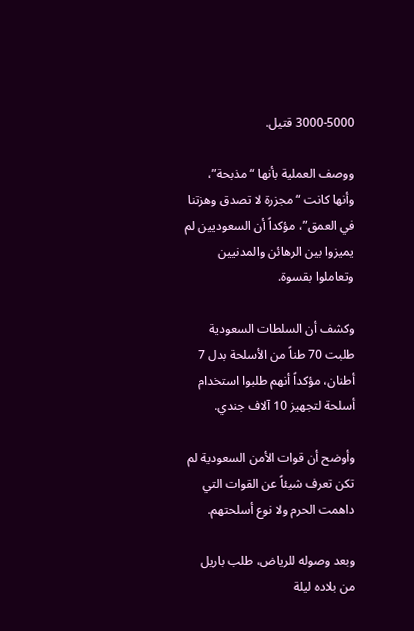3000-5000 قتيل.

ووصف العملية بأنها “مذبحة”، وأنها كانت “مجزرة لا تصدق وهزتنا في العمق”، مؤكداً أن السعوديين لم يميزوا بين الرهائن والمدنيين وتعاملوا بقسوة.

وكشف أن السلطات السعودية طلبت 70 طناً من الأسلحة بدل 7 أطنان، مؤكداً أنهم طلبوا استخدام أسلحة لتجهيز 10 آلاف جندي.

وأوضح أن قوات الأمن السعودية لم تكن تعرف شيئاً عن القوات التي داهمت الحرم ولا نوع أسلحتهم.

وبعد وصوله للرياض، طلب باريل من بلاده ليلة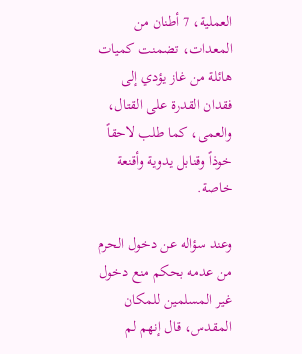العملية، 7 أطنان من المعدات، تضمنت كميات هائلة من غاز يؤدي إلى فقدان القدرة على القتال، والعمى، كما طلب لاحقاً خوذاً وقنابل يدوية وأقنعة خاصة.

وعند سؤاله عن دخول الحرم من عدمه بحكم منع دخول غير المسلمين للمكان المقدس، قال إنهم لم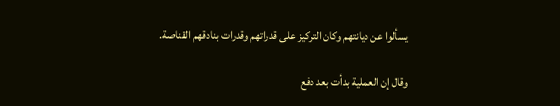يسألوا عن ديانتهم وكان التركيز على قدراتهم وقدرات بنادقهم القناصة.

وقال إن العملية بدأت بعد دفع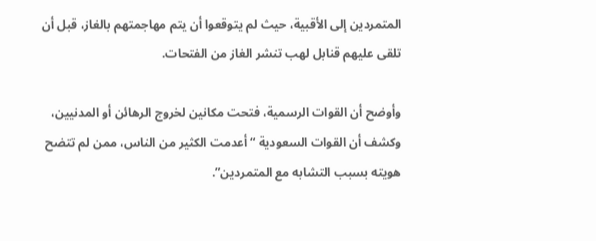المتمردين إلى الأقبية، حيث لم يتوقعوا أن يتم مهاجمتهم بالغاز، قبل أن تلقى عليهم قنابل لهب تنشر الغاز من الفتحات.

وأوضح أن القوات الرسمية، فتحت مكانين لخروج الرهائن أو المدنيين، وكشف أن القوات السعودية “أعدمت الكثير من الناس، ممن لم تتضح هويته بسبب التشابه مع المتمردين”.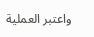واعتبر العملية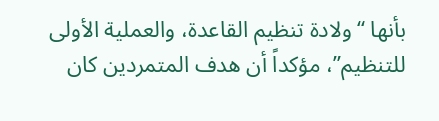بأنها “ولادة تنظيم القاعدة، والعملية الأولى للتنظيم”، مؤكداً أن هدف المتمردين كان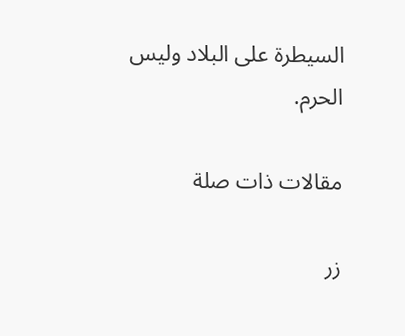السيطرة على البلاد وليس الحرم.

مقالات ذات صلة

زر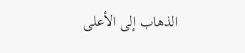الذهاب إلى الأعلى